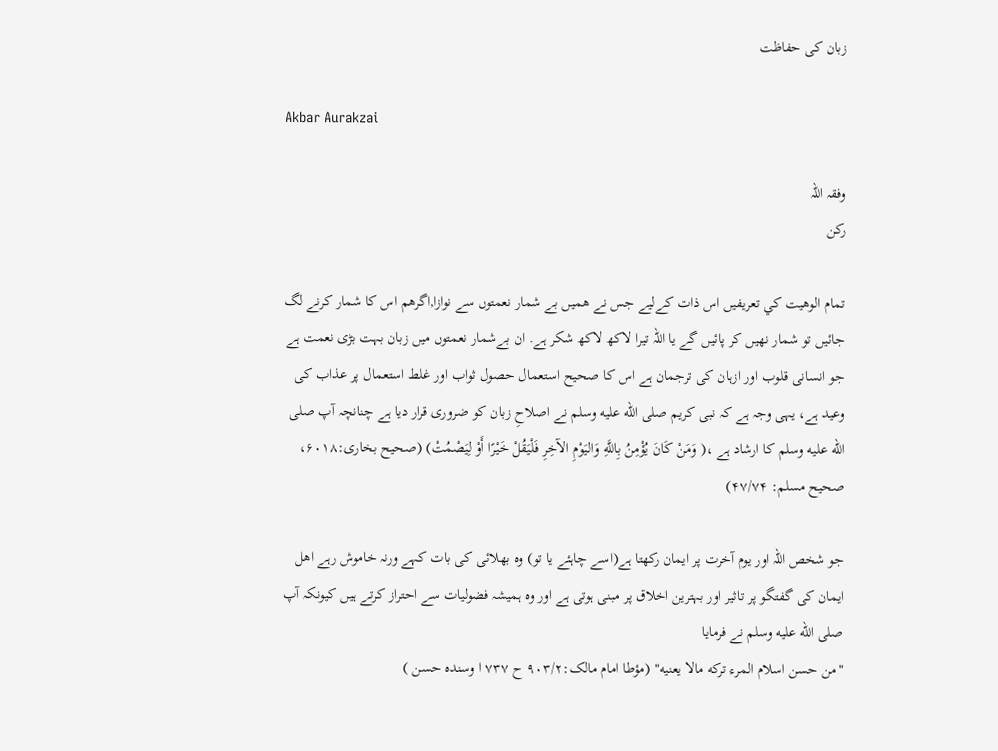زبان کی حفاظت

Akbar Aurakzai

وفقہ اللہ
رکن

تمام الوهيت كي تعريفيں اس ذات کےلیے جس نے هميں بے شمار نعمتوں سے نوازا,اگرهم اس كا شمار كرنے لگ جائيں تو شمار نهيں كر پائيں گے یا اللہ تیرا لاکھ لاکھ شکر ہے. ان بےشمار نعمتوں میں زبان بہت بڑی نعمت ہے جو انسانی قلوب اور ازہان کی ترجمان ہے اس کا صحیح استعمال حصول ثواب اور غلط استعمال پر عذاب کی وعید ہے، یہی وجہ ہے کہ نبی کریم صلى الله عليه وسلم نے اصلاحِ زبان کو ضروری قرار دیا ہے چنانچہ آپ صلى الله عليه وسلم کا ارشاد ہے ،( وَمَنْ كَانَ يُؤْمِنُ بِاللَّهِ وَاليَوْمِ الآخِرِ فَلْيَقُلْ خَيْرًا أَوْ لِيَصْمُتْ) (صحیح بخاری:۶۰۱۸، صحیح مسلم: ۴۷/۷۴)

جو شخص اللہ اور یوم آخرت پر ایمان رکھتا ہے(اسے چاہئے یا تو) وہ بھلائی کی بات کہے ورنہ خاموش رہے اھل ایمان کی گفتگو پر تاثیر اور بہترین اخلاق پر مبنی ہوتی ہے اور وہ ہمیشہ فضولیات سے احتراز کرتے ہیں کیونکہ آپ صلى الله عليه وسلم نے فرمایا
"من حسن اسلام المرء ترکه مالا یعنیه" (مؤطا امام مالک:۹۰۳/۲ ح ۷۳۷ ا وسندہ حسن )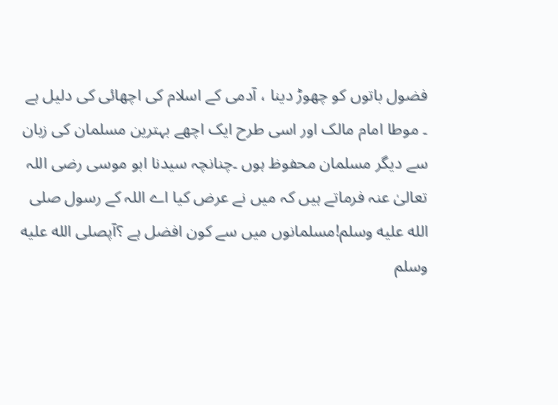فضول باتوں کو چھوڑ دینا ، آدمی کے اسلام کی اچھائی کی دلیل ہے ۔ موطا امام مالک اور اسی طرح ایک اچھے بہترین مسلمان کی زبان سے دیگر مسلمان محفوظ ہوں ۔چنانچہ سیدنا ابو موسی رضی اللہ تعالیٰ عنہ فرماتے ہیں کہ میں نے عرض کیا اے اللہ کے رسول صلى الله عليه وسلم!مسلمانوں میں سے کون افضل ہے ؟آپصلى الله عليه وسلم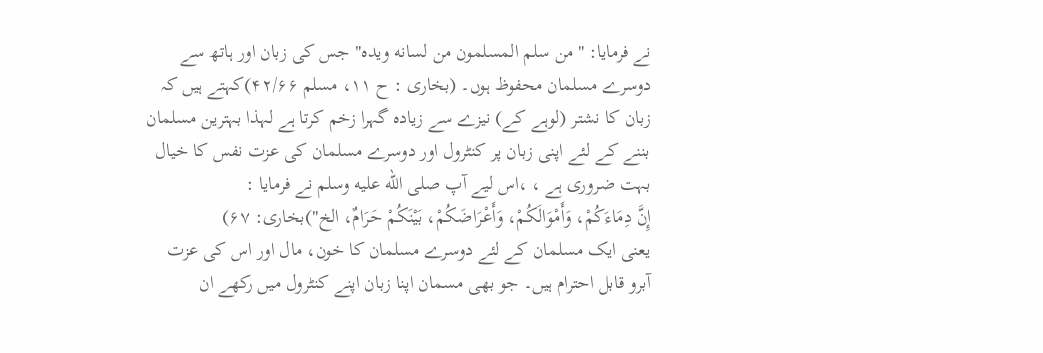نے فرمایا: "من سلم المسلمون من لسانه ویدہ" جس کی زبان اور ہاتھ سے دوسرے مسلمان محفوظ ہوں۔ (بخاری : ح ۱۱، مسلم ۴۲/۶۶)کہتے ہیں کہ زبان کا نشتر (لوہے کے) نیزے سے زیادہ گہرا زخم کرتا ہے لہذا بہترین مسلمان بننے کے لئے اپنی زبان پر کنٹرول اور دوسرے مسلمان کی عزت نفس کا خیال بہت ضروری ہے ، ،اس لیے آپ صلى الله عليه وسلم نے فرمایا :
إِنَّ دِمَاءَكُمْ، وَأَمْوَالَكُمْ، وَأَعْرَاضَكُمْ، بَيْنَكُمْ حَرَامٌ، الخ")بخاری: ۶۷)
یعنی ایک مسلمان کے لئے دوسرے مسلمان کا خون، مال اور اس کی عزت آبرو قابل احترام ہیں۔ جو بھی مسمان اپنا زبان اپنے کنٹرول میں رکھے ان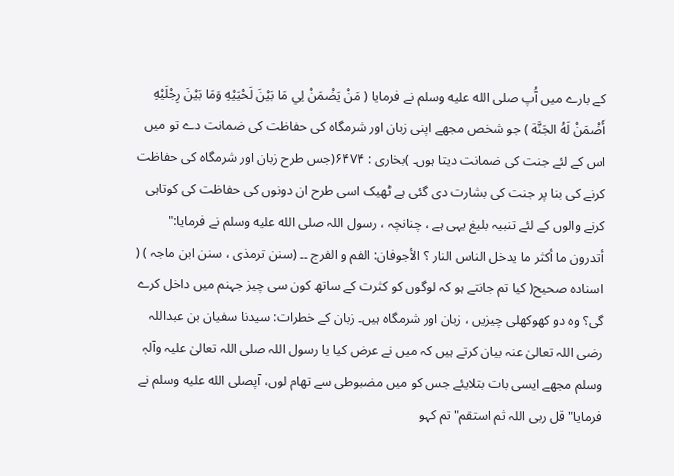کے بارے میں آُپ صلى الله عليه وسلم نے فرمایا ( مَنْ يَضْمَنْ لِي مَا بَيْنَ لَحْيَيْهِ وَمَا بَيْنَ رِجْلَيْهِ أَضْمَنْ لَهُ الجَنَّة ) جو شخص مجھے اپنی زبان اور شرمگاہ کی حفاظت کی ضمانت دے تو میں اس کے لئے جنت کی ضمانت دیتا ہوں۔ )بخاری : ۶۴۷۴(جس طرح زبان اور شرمگاہ کی حفاظت کرنے کی بنا پر جنت کی بشارت دی گئی ہے ٹھیک اسی طرح ان دونوں کی حفاظت کی کوتاہی کرنے والوں کے لئے تنبیہ بلیغ یہی ہے ، چنانچہ ، رسول اللہ صلى الله عليه وسلم نے فرمایا:" أتدرون ما أکثر ما یدخل الناس النار ؟ الأجوفان: الفم و الفرج ۔۔ (سنن ترمذی ، سنن ابن ماجہ ) ( اسنادہ صحیح( کیا تم جانتے ہو کہ لوگوں کو کثرت کے ساتھ کون سی چیز جہنم میں داخل کرے گی؟ وہ دو کھوکھلی چیزیں ، زبان اور شرمگاہ ہیں۔ زبان کے خطرات: سیدنا سفیان بن عبداللہ رضی اللہ تعالیٰ عنہ بیان کرتے ہیں کہ میں نے عرض کیا یا رسول اللہ صلی اللہ تعالیٰ علیہ وآلہٖ وسلم مجھے ایسی بات بتلایئے جس کو میں مضبوطی سے تھام لوں، آپصلى الله عليه وسلم نے فرمایا" قل ربی اللہ ثم استقم" تم کہو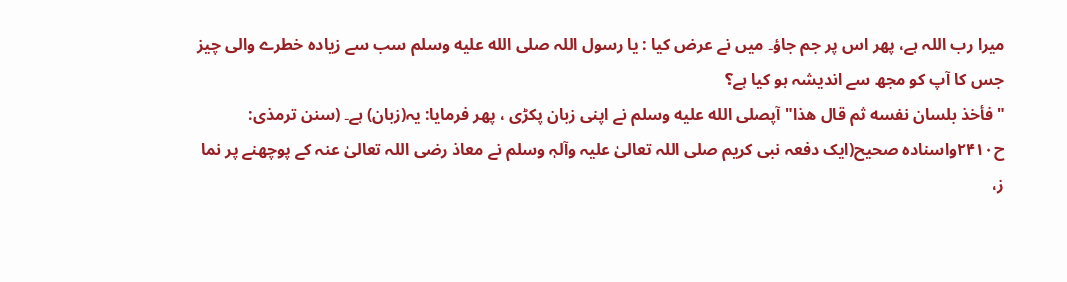میرا رب اللہ ہے، پھر اس پر جم جاؤ۔ میں نے عرض کیا : یا رسول اللہ صلى الله عليه وسلم سب سے زیادہ خطرے والی چیز جس کا آپ کو مجھ سے اندیشہ ہو کیا ہے؟
"فأخذ بلسان نفسه ثم قال هذا" آپصلى الله عليه وسلم نے اپنی زبان پکڑی ، پھر فرمایا: یہ(زبان) ہے۔ (سنن ترمذی: ح۲۴۱۰واسنادہ صحیح(ایک دفعہ نبی کریم صلی اللہ تعالیٰ علیہ وآلہٖ وسلم نے معاذ رضی اللہ تعالیٰ عنہ کے پوچھنے پر نما ز،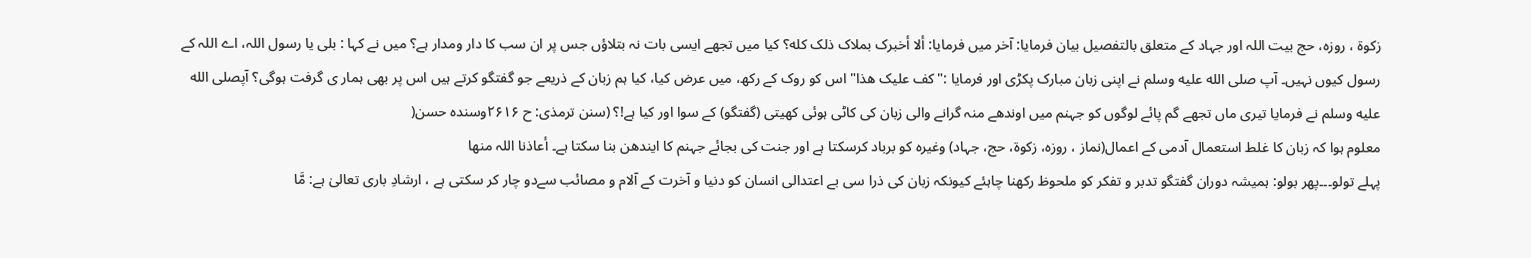زکوۃ ، روزہ، حج بیت اللہ اور جہاد کے متعلق بالتفصیل بیان فرمایا: آخر میں فرمایا: ألا أخبرک بملاک ذلک کله؟ کیا میں تجھے ایسی بات نہ بتلاؤں جس پر ان سب کا دار ومدار ہے؟ میں نے کہا : بلی یا رسول اللہ، اے اللہ کے رسول کیوں نہیں۔ آپ صلى الله عليه وسلم نے اپنی زبان مبارک پکڑی اور فرمایا :"کف علیک هذا" اس کو روک کے رکھ، میں عرض کیا، کیا ہم زبان کے ذریعے جو گفتگو کرتے ہیں اس پر بھی ہمار ی گرفت ہوگی؟ آپصلى الله عليه وسلم نے فرمایا تیری ماں تجھے گم پائے لوگوں کو جہنم میں اوندھے منہ گرانے والی زبان کی کاٹی ہوئی کھیتی (گفتگو) کے سوا اور کیا ہے!؟ (سنن ترمذی: ح ۲۶۱۶وسندہ حسن(
معلوم ہوا کہ زبان کا غلط استعمال آدمی کے اعمال(نماز ، روزہ، زکوۃ، حج، جہاد) وغیرہ کو برباد کرسکتا ہے اور جنت کی بجائے جہنم کا ایندھن بنا سکتا ہے۔ أعاذنا اللہ منھا
پہلے تولو۔۔۔پھر بولو: ہمیشہ دوران گفتگو تدبر و تفکر کو ملحوظ رکھنا چاہئے کیونکہ زبان کی ذرا سی بے اعتدالی انسان کو دنیا و آخرت کے آلام و مصائب سےدو چار کر سکتی ہے ، ارشادِ باری تعالیٰ ہے: مَّا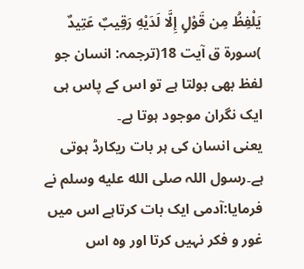يَلْفِظُ مِن قَوْلٍ إِلَّا لَدَيْهِ رَقِيبٌ عَتِيدٌ )سورۃ ق آیت 18(ترجمہ: انسان جو لفظ بھی بولتا ہے تو اس کے پاس ہی ایک نگران موجود ہوتا ہے۔
یعنی انسان کی ہر بات ریکارڈ ہوتی ہے۔رسول اللہ صلى الله عليه وسلم نے فرمایا:آدمی ایک بات کرتاہے اس میں غور و فکر نہیں کرتا اور وہ اس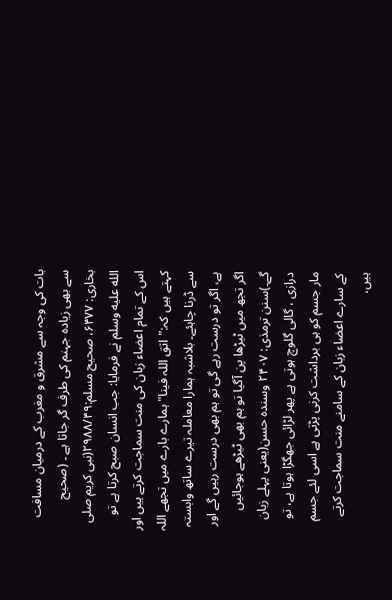بات کی وجہ سے مشرق و مغرب کے درمیان مسافت سے بھی زیادہ جہنم کی طرف گر جاتا ہے ۔ (صحیح بخاری: ۶۴۷۷، صحیح مسلم:۲۹۸۸/۴۹(نبی کریم صلى الله عليه وسلم نے فرمایا: جب انسان صبح کرتا ہے تو اس کے تمام اعضاء زبان کی منت سماجت کرتے ہیں اور کہتے ہیں کہ:"اتق اللہ فینا" ہمارے بارے میں تجھے اللہ سے ڈرنا چاہئے۔ بلاشبہ ہمارا معاملہ تیرے ساتھ وابستہ ہے، اگر تو درست رہے گی تو ہم بھی درست رہیں گے اور اگر تجھ میں ٹیڑھا پن آگیا تو ہم بھی ٹیڑھے ہوجائیں گے۔)سنن ترمذی: ۲۴۰۷ وسندہ حسن(یعنی پہلے زبان درازی ، گالی گلوچ ہوتی ہے پھر لڑائی جھگڑا ہوتا ہے، تو مار جسم کو ہی برداشت کرنی پڑتی ہے اسی لئے جسم کے سارے اعضاء زبان کے سامنے منت سماجت کرتے ہیں،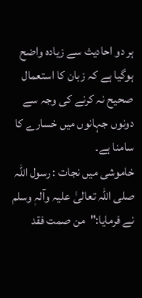ہر دو احادیث سے زیادہ واضح ہوگیا ہے کہ زبان کا استعمال صحیح نہ کرنے کی وجہ سے دونوں جہانوں میں خسارے کا سامنا ہے۔
خاموشی میں نجات : رسول اللہ صلی اللہ تعالیٰ علیہ وآلہٖ وسلم نے فرمایا:"من صمت فقد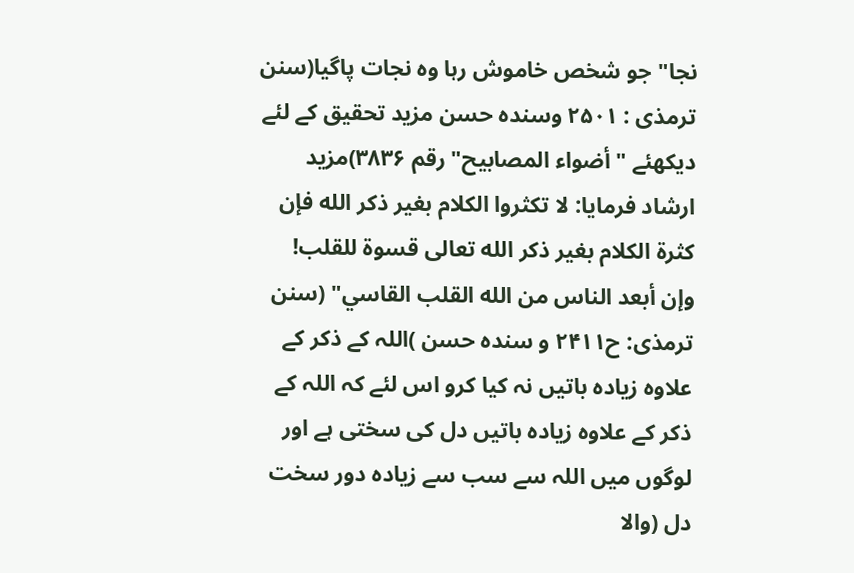نجا"جو شخص خاموش رہا وہ نجات پاگیا(سنن ترمذی : ۲۵۰۱ وسندہ حسن مزید تحقیق کے لئے دیکھئے "أضواء المصابیح" رقم ۳۸۳۶)مزید ارشاد فرمایا: لا تکثروا الکلام بغیر ذکر الله فإن کثرة الکلام بغیر ذکر الله تعالی قسوۃ للقلب! وإن أبعد الناس من الله القلب القاسي" (سنن ترمذی: ح۲۴۱۱ و سندہ حسن )اللہ کے ذکر کے علاوہ زیادہ باتیں نہ کیا کرو اس لئے کہ اللہ کے ذکر کے علاوہ زیادہ باتیں دل کی سختی ہے اور لوگوں میں اللہ سے سب سے زیادہ دور سخت دل (والا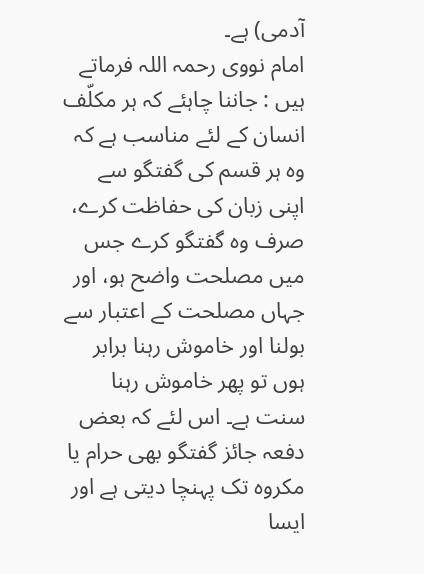آدمی) ہے۔
امام نووی رحمہ اللہ فرماتے ہیں : جاننا چاہئے کہ ہر مکلّف انسان کے لئے مناسب ہے کہ وہ ہر قسم کی گفتگو سے اپنی زبان کی حفاظت کرے، صرف وہ گفتگو کرے جس میں مصلحت واضح ہو، اور جہاں مصلحت کے اعتبار سے بولنا اور خاموش رہنا برابر ہوں تو پھر خاموش رہنا سنت ہے۔ اس لئے کہ بعض دفعہ جائز گفتگو بھی حرام یا مکروہ تک پہنچا دیتی ہے اور ایسا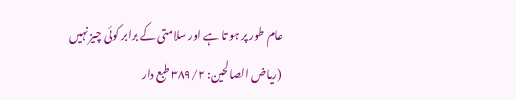عام طور پر ہو تا ہے اور سلامتی کے برابر کوئی چیز نہیں (ریاض الصالحین: ۳۸۹/۲ طبع دار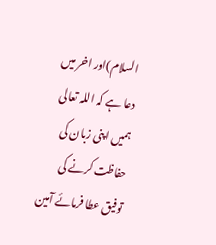السلام)اور اخر میں دعا ہے کہ اللہ تعالی ہمیں اپنی زبان کی حفاظت کرنے کی توفیق عطا فرمائے آمین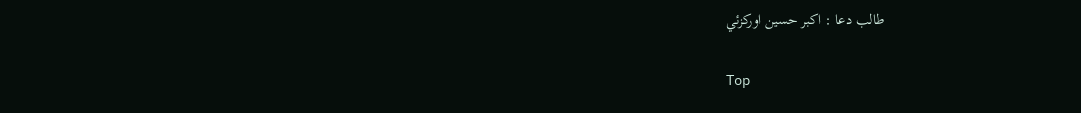طالب دعا : اکبر حسین اوركزئي

Top